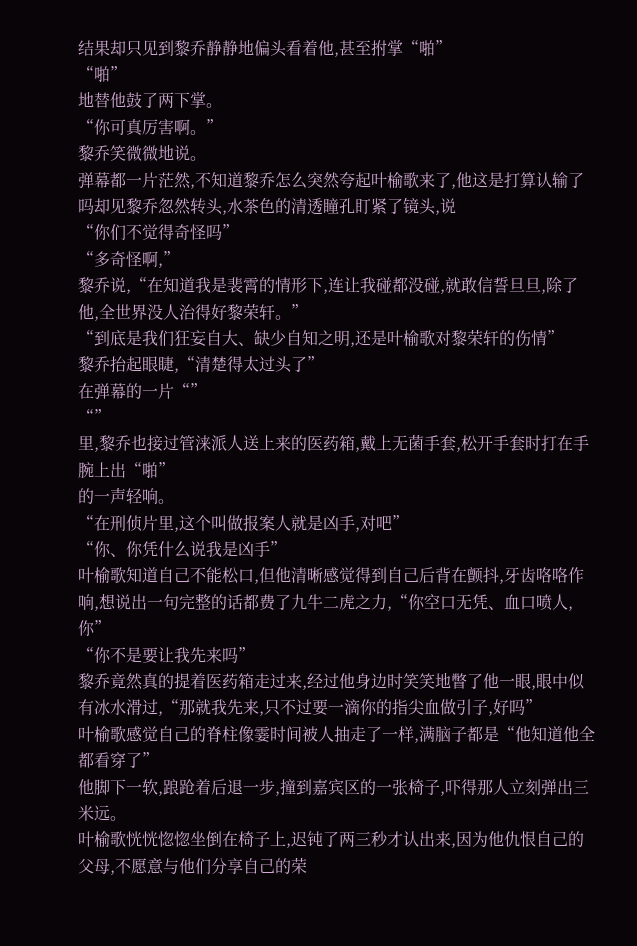结果却只见到黎乔静静地偏头看着他,甚至拊掌“啪”
“啪”
地替他鼓了两下掌。
“你可真厉害啊。”
黎乔笑微微地说。
弹幕都一片茫然,不知道黎乔怎么突然夸起叶榆歌来了,他这是打算认输了吗却见黎乔忽然转头,水茶色的清透瞳孔盯紧了镜头,说
“你们不觉得奇怪吗”
“多奇怪啊,”
黎乔说,“在知道我是裴霄的情形下,连让我碰都没碰,就敢信誓旦旦,除了他,全世界没人治得好黎荣轩。”
“到底是我们狂妄自大、缺少自知之明,还是叶榆歌对黎荣轩的伤情”
黎乔抬起眼睫,“清楚得太过头了”
在弹幕的一片“”
“”
里,黎乔也接过管涞派人送上来的医药箱,戴上无菌手套,松开手套时打在手腕上出“啪”
的一声轻响。
“在刑侦片里,这个叫做报案人就是凶手,对吧”
“你、你凭什么说我是凶手”
叶榆歌知道自己不能松口,但他清晰感觉得到自己后背在颤抖,牙齿咯咯作响,想说出一句完整的话都费了九牛二虎之力,“你空口无凭、血口喷人,你”
“你不是要让我先来吗”
黎乔竟然真的提着医药箱走过来,经过他身边时笑笑地瞥了他一眼,眼中似有冰水滑过,“那就我先来,只不过要一滴你的指尖血做引子,好吗”
叶榆歌感觉自己的脊柱像霎时间被人抽走了一样,满脑子都是“他知道他全都看穿了”
他脚下一软,踉跄着后退一步,撞到嘉宾区的一张椅子,吓得那人立刻弹出三米远。
叶榆歌恍恍惚惚坐倒在椅子上,迟钝了两三秒才认出来,因为他仇恨自己的父母,不愿意与他们分享自己的荣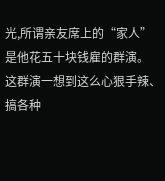光,所谓亲友席上的“家人”
是他花五十块钱雇的群演。
这群演一想到这么心狠手辣、搞各种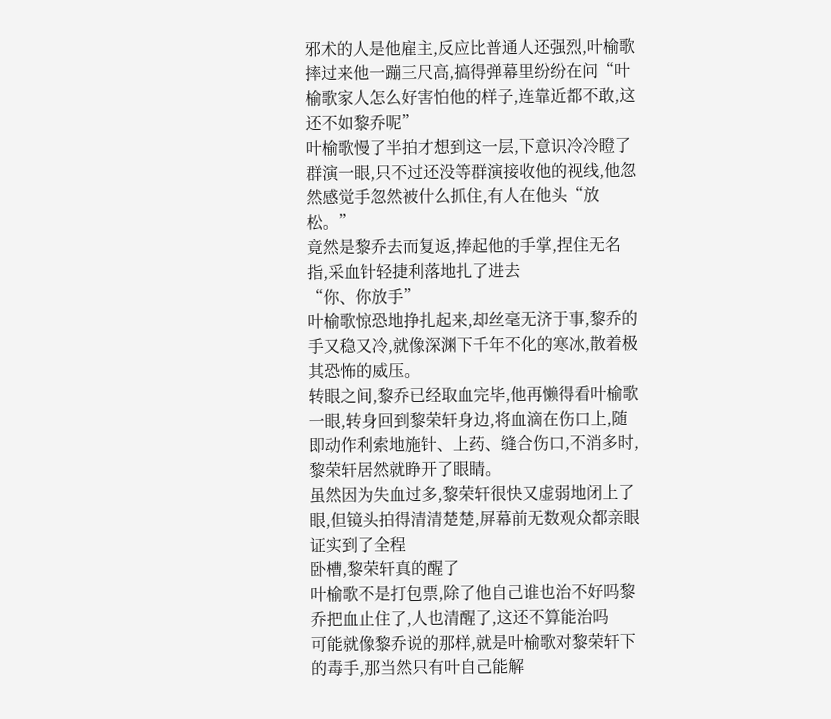邪术的人是他雇主,反应比普通人还强烈,叶榆歌摔过来他一蹦三尺高,搞得弹幕里纷纷在问“叶榆歌家人怎么好害怕他的样子,连靠近都不敢,这还不如黎乔呢”
叶榆歌慢了半拍才想到这一层,下意识冷冷瞪了群演一眼,只不过还没等群演接收他的视线,他忽然感觉手忽然被什么抓住,有人在他头“放松。”
竟然是黎乔去而复返,捧起他的手掌,捏住无名指,采血针轻捷利落地扎了进去
“你、你放手”
叶榆歌惊恐地挣扎起来,却丝毫无济于事,黎乔的手又稳又冷,就像深渊下千年不化的寒冰,散着极其恐怖的威压。
转眼之间,黎乔已经取血完毕,他再懒得看叶榆歌一眼,转身回到黎荣轩身边,将血滴在伤口上,随即动作利索地施针、上药、缝合伤口,不消多时,黎荣轩居然就睁开了眼睛。
虽然因为失血过多,黎荣轩很快又虚弱地闭上了眼,但镜头拍得清清楚楚,屏幕前无数观众都亲眼证实到了全程
卧槽,黎荣轩真的醒了
叶榆歌不是打包票,除了他自己谁也治不好吗黎乔把血止住了,人也清醒了,这还不算能治吗
可能就像黎乔说的那样,就是叶榆歌对黎荣轩下的毒手,那当然只有叶自己能解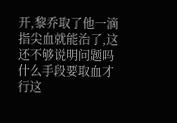开,黎乔取了他一滴指尖血就能治了,这还不够说明问题吗
什么手段要取血才行这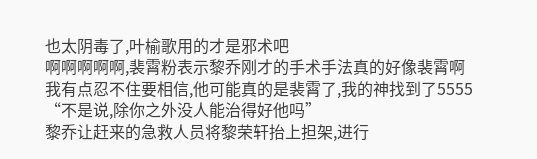也太阴毒了,叶榆歌用的才是邪术吧
啊啊啊啊啊,裴霄粉表示黎乔刚才的手术手法真的好像裴霄啊我有点忍不住要相信,他可能真的是裴霄了,我的神找到了5555
“不是说,除你之外没人能治得好他吗”
黎乔让赶来的急救人员将黎荣轩抬上担架,进行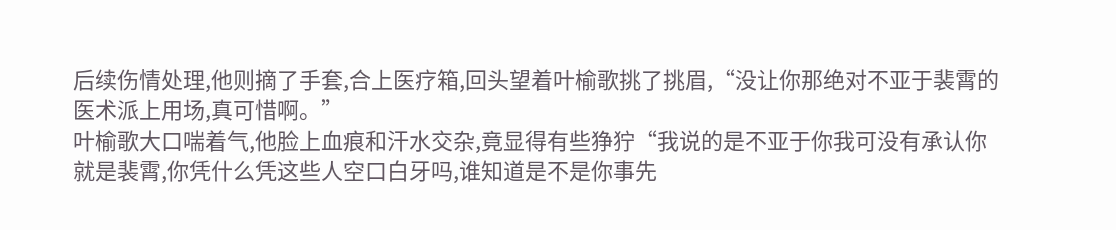后续伤情处理,他则摘了手套,合上医疗箱,回头望着叶榆歌挑了挑眉,“没让你那绝对不亚于裴霄的医术派上用场,真可惜啊。”
叶榆歌大口喘着气,他脸上血痕和汗水交杂,竟显得有些狰狞“我说的是不亚于你我可没有承认你就是裴霄,你凭什么凭这些人空口白牙吗,谁知道是不是你事先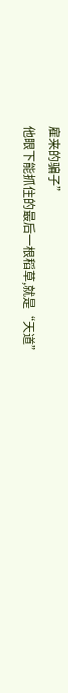雇来的骗子”
他眼下能抓住的最后一根稻草,就是“天道”